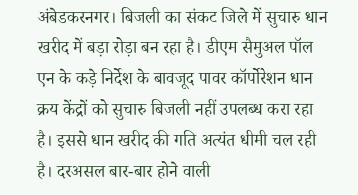अंबेडकरनगर। बिजली का संकट जिले में सुचारु धान खरीद में बड़ा रोड़ा बन रहा है। डीएम सैमुअल पॉल एन के कड़े निर्देश के बावजूद पावर कॉर्पोरेशन धान क्रय केंद्रों को सुचारु बिजली नहीं उपलब्ध करा रहा है। इससे धान खरीद की गति अत्यंत धीमी चल रही है। दरअसल बार-बार होने वाली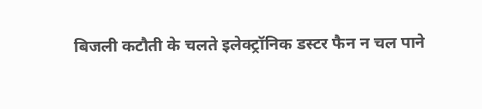बिजली कटौती के चलते इलेक्ट्रॉनिक डस्टर फैन न चल पाने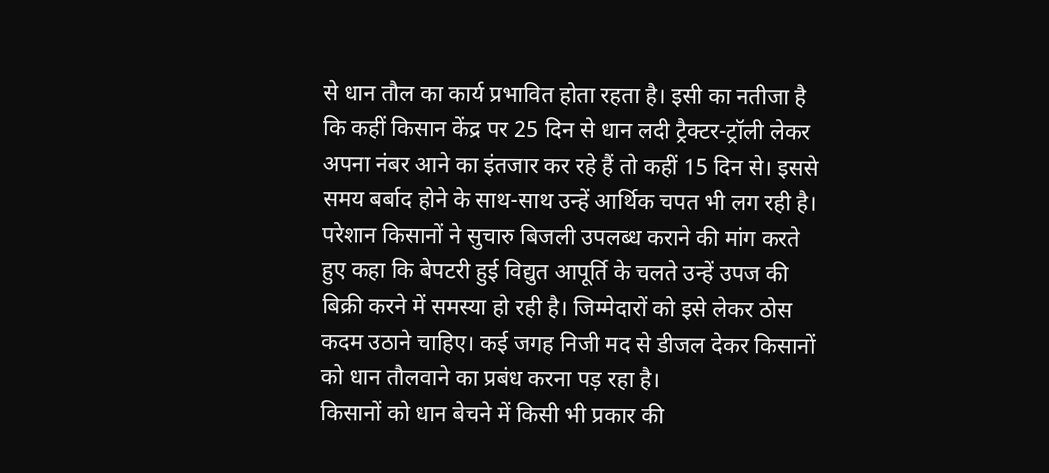से धान तौल का कार्य प्रभावित होता रहता है। इसी का नतीजा है कि कहीं किसान केंद्र पर 25 दिन से धान लदी ट्रैक्टर-ट्रॉली लेकर अपना नंबर आने का इंतजार कर रहे हैं तो कहीं 15 दिन से। इससे समय बर्बाद होने के साथ-साथ उन्हें आर्थिक चपत भी लग रही है। परेशान किसानों ने सुचारु बिजली उपलब्ध कराने की मांग करते हुए कहा कि बेपटरी हुई विद्युत आपूर्ति के चलते उन्हें उपज की बिक्री करने में समस्या हो रही है। जिम्मेदारों को इसे लेकर ठोस कदम उठाने चाहिए। कई जगह निजी मद से डीजल देकर किसानों को धान तौलवाने का प्रबंध करना पड़ रहा है।
किसानों को धान बेचने में किसी भी प्रकार की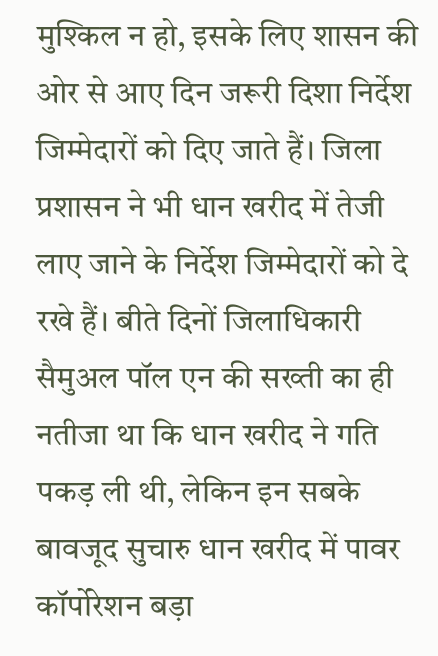मुश्किल न हो, इसके लिए शासन की ओर से आए दिन जरूरी दिशा निर्देश जिम्मेदारों को दिए जाते हैं। जिला प्रशासन ने भी धान खरीद में तेजी लाए जाने के निर्देश जिम्मेदारों को दे रखे हैं। बीते दिनों जिलाधिकारी सैमुअल पॉल एन की सख्ती का ही नतीजा था कि धान खरीद ने गति पकड़ ली थी, लेकिन इन सबके बावजूद सुचारु धान खरीद में पावर कॉर्पोरेशन बड़ा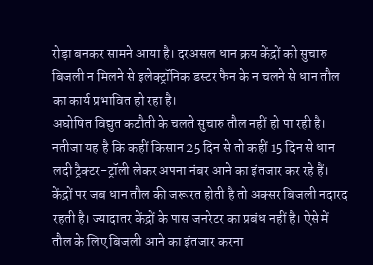रोड़ा बनकर सामने आया है। दरअसल धान क्रय केंद्रों को सुचारु बिजली न मिलने से इलेक्ट्रॉनिक डस्टर फैन के न चलने से धान तौल का कार्य प्रभावित हो रहा है।
अघोषित विद्युत कटौती के चलते सुचारु तौल नहीं हो पा रही है। नतीजा यह है कि कहीं किसान 25 दिन से तो कहीं 15 दिन से धान लदी ट्रैक्टर-ट्रॉली लेकर अपना नंबर आने का इंतजार कर रहे हैं। केंद्रों पर जब धान तौल की जरूरत होती है तो अक्सर बिजली नदारद रहती है। ज्यादातर केंद्रों के पास जनरेटर का प्रबंध नहीं है। ऐसे में तौल के लिए बिजली आने का इंतजार करना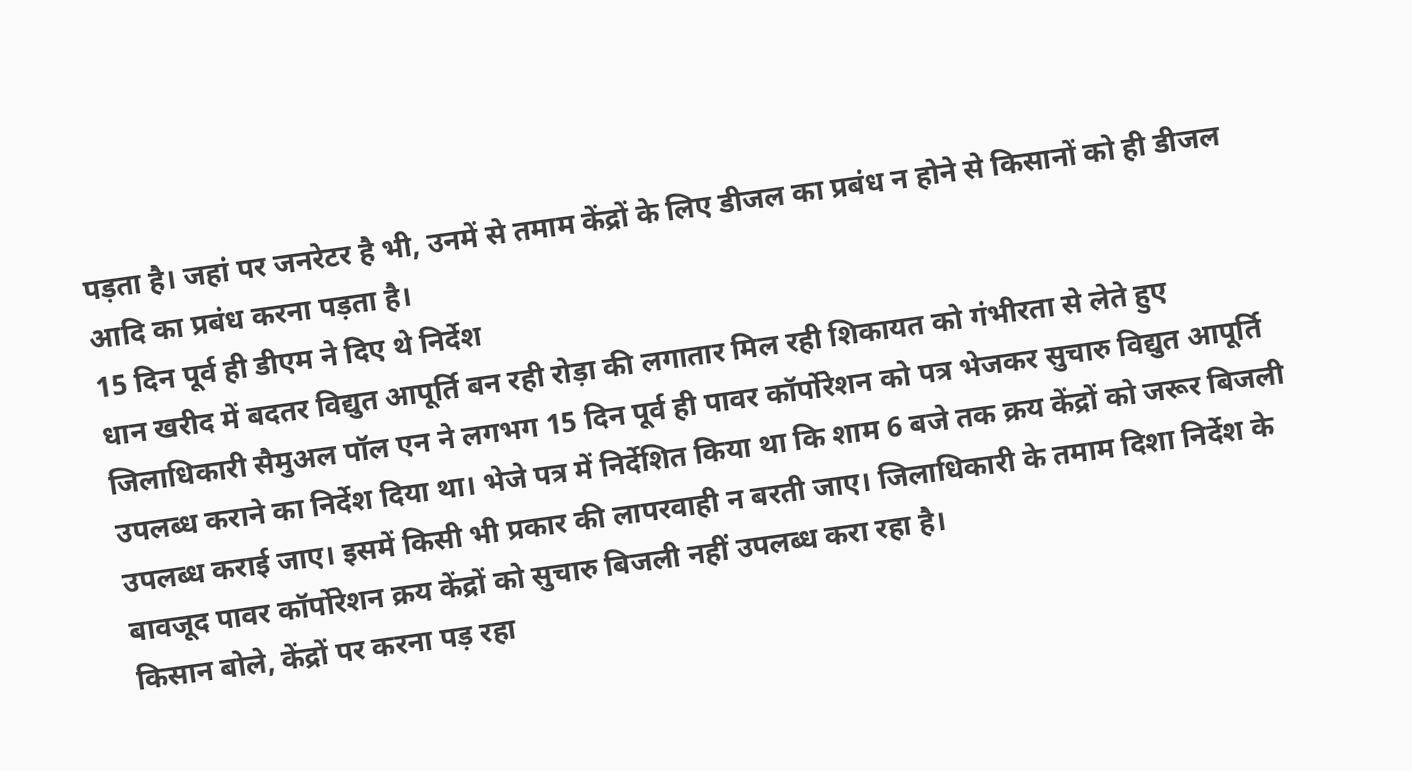पड़ता है। जहां पर जनरेटर है भी, उनमें से तमाम केंद्रों के लिए डीजल का प्रबंध न होने से किसानों को ही डीजल आदि का प्रबंध करना पड़ता है।
15 दिन पूर्व ही डीएम ने दिए थे निर्देश
धान खरीद में बदतर विद्युत आपूर्ति बन रही रोड़ा की लगातार मिल रही शिकायत को गंभीरता से लेते हुए जिलाधिकारी सैमुअल पॉल एन ने लगभग 15 दिन पूर्व ही पावर कॉर्पोरेशन को पत्र भेजकर सुचारु विद्युत आपूर्ति उपलब्ध कराने का निर्देश दिया था। भेजे पत्र में निर्देशित किया था कि शाम 6 बजे तक क्रय केंद्रों को जरूर बिजली उपलब्ध कराई जाए। इसमें किसी भी प्रकार की लापरवाही न बरती जाए। जिलाधिकारी के तमाम दिशा निर्देश के बावजूद पावर कॉर्पोरेशन क्रय केंद्रों को सुचारु बिजली नहीं उपलब्ध करा रहा है।
किसान बोले, केंद्रों पर करना पड़ रहा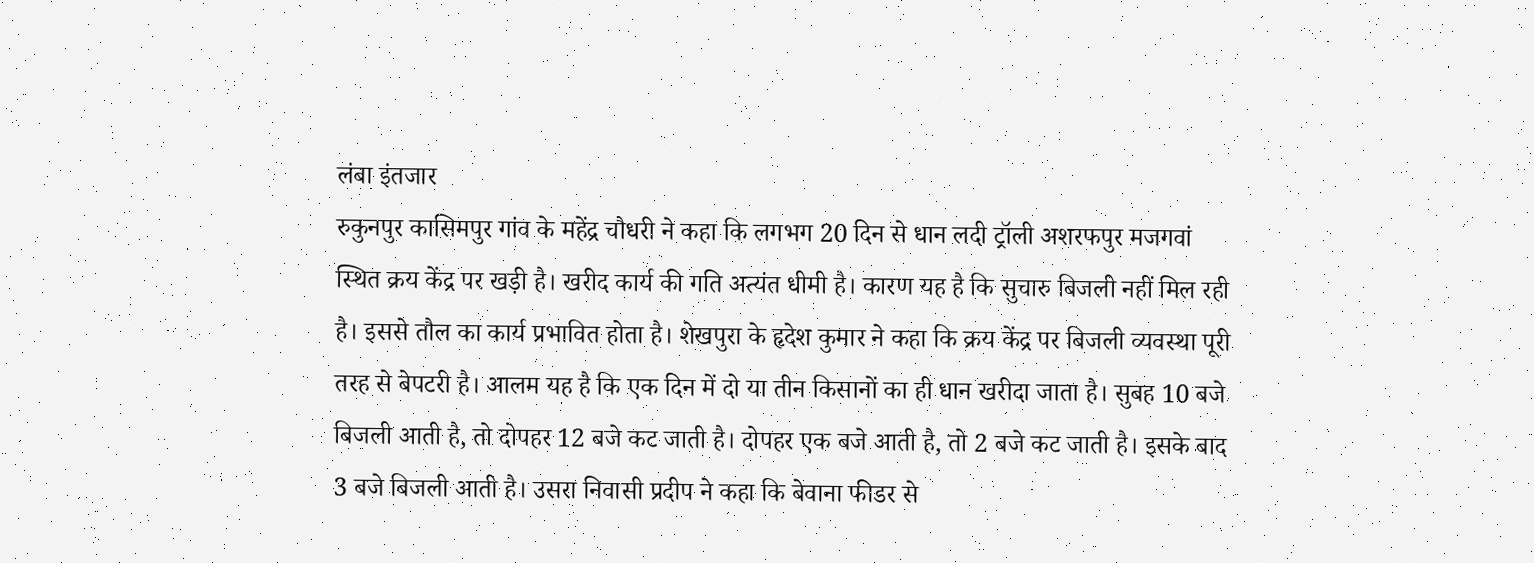लंबा इंतजार
रुकुनपुर कासिमपुर गांव के महेंद्र चौधरी ने कहा कि लगभग 20 दिन से धान लदी ट्रॉली अशरफपुर मजगवां स्थित क्रय केंद्र पर खड़ी है। खरीद कार्य की गति अत्यंत धीमी है। कारण यह है कि सुचारु बिजली नहीं मिल रही है। इससे तौल का कार्य प्रभावित होता है। शेखपुरा के हृदेश कुमार ने कहा कि क्रय केंद्र पर बिजली व्यवस्था पूरी तरह से बेपटरी है। आलम यह है कि एक दिन में दो या तीन किसानों का ही धान खरीदा जाता है। सुबह 10 बजे बिजली आती है, तो दोपहर 12 बजे कट जाती है। दोपहर एक बजे आती है, तो 2 बजे कट जाती है। इसके बाद 3 बजे बिजली आती है। उसरा निवासी प्रदीप ने कहा कि बेवाना फीडर से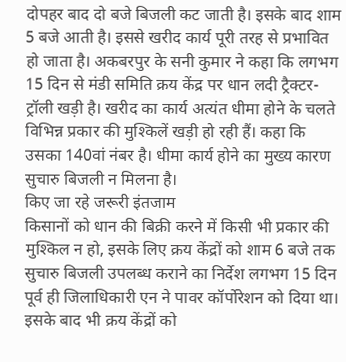दोपहर बाद दो बजे बिजली कट जाती है। इसके बाद शाम 5 बजे आती है। इससे खरीद कार्य पूरी तरह से प्रभावित हो जाता है। अकबरपुर के सनी कुमार ने कहा कि लगभग 15 दिन से मंडी समिति क्रय केंद्र पर धान लदी ट्रैक्टर-ट्रॉली खड़ी है। खरीद का कार्य अत्यंत धीमा होने के चलते विभिन्न प्रकार की मुश्किलें खड़ी हो रही हैं। कहा कि उसका 140वां नंबर है। धीमा कार्य होने का मुख्य कारण सुचारु बिजली न मिलना है।
किए जा रहे जरूरी इंतजाम
किसानों को धान की बिक्री करने में किसी भी प्रकार की मुश्किल न हो, इसके लिए क्रय केंद्रों को शाम 6 बजे तक सुचारु बिजली उपलब्ध कराने का निर्देश लगभग 15 दिन पूर्व ही जिलाधिकारी एन ने पावर कॉर्पोरेशन को दिया था। इसके बाद भी क्रय केंद्रों को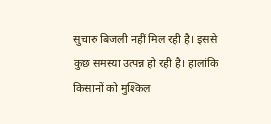सुचारु बिजली नहीं मिल रही है। इससे कुछ समस्या उत्पन्न हो रही है। हालांकि किसानों को मुश्किल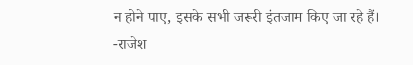न होने पाए, इसके सभी जरूरी इंतजाम किए जा रहे हैं।
-राजेश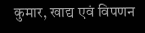कुमार, खाद्य एवं विपणन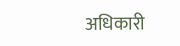अधिकारी